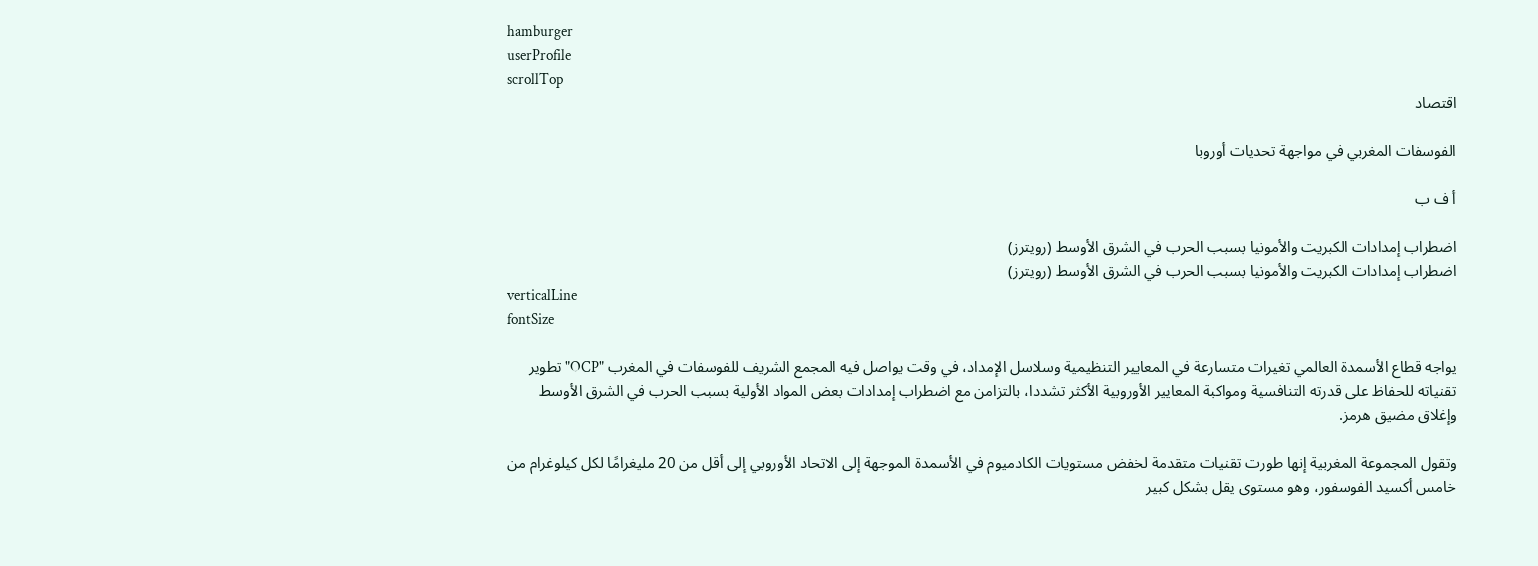hamburger
userProfile
scrollTop
اقتصاد

الفوسفات المغربي في مواجهة تحديات أوروبا

أ ف ب

اضطراب إمدادات الكبريت والأمونيا بسبب الحرب في الشرق الأوسط (رويترز)
اضطراب إمدادات الكبريت والأمونيا بسبب الحرب في الشرق الأوسط (رويترز)
verticalLine
fontSize

يواجه قطاع الأسمدة العالمي تغيرات متسارعة في المعايير التنظيمية وسلاسل الإمداد، في وقت يواصل فيه المجمع الشريف للفوسفات في المغرب "OCP" تطوير تقنياته للحفاظ على قدرته التنافسية ومواكبة المعايير الأوروبية الأكثر تشددا، بالتزامن مع اضطراب إمدادات بعض المواد الأولية بسبب الحرب في الشرق الأوسط وإغلاق مضيق هرمز.

وتقول المجموعة المغربية إنها طورت تقنيات متقدمة لخفض مستويات الكادميوم في الأسمدة الموجهة إلى الاتحاد الأوروبي إلى أقل من 20 مليغرامًا لكل كيلوغرام من خامس أكسيد الفوسفور، وهو مستوى يقل بشكل كبير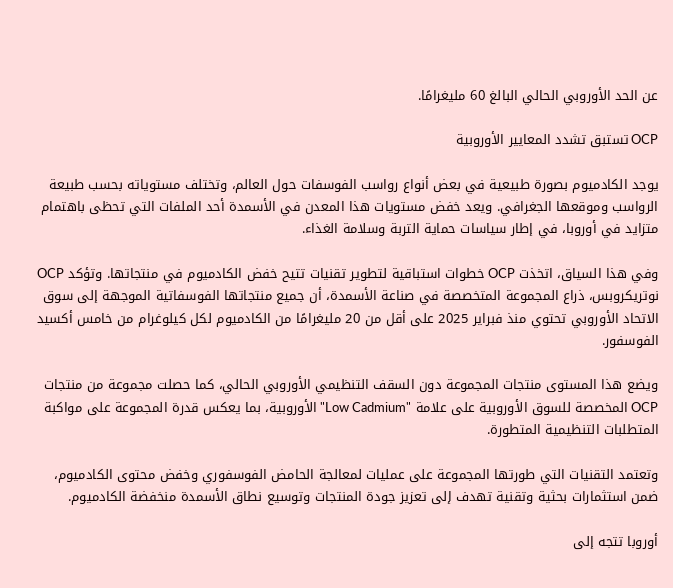عن الحد الأوروبي الحالي البالغ 60 مليغرامًا.

OCP تستبق تشدد المعايير الأوروبية

يوجد الكادميوم بصورة طبيعية في بعض أنواع رواسب الفوسفات حول العالم، وتختلف مستوياته بحسب طبيعة الرواسب وموقعها الجغرافي. ويعد خفض مستويات هذا المعدن في الأسمدة أحد الملفات التي تحظى باهتمام متزايد في أوروبا، في إطار سياسات حماية التربة وسلامة الغذاء.

وفي هذا السياق، اتخذت OCP خطوات استباقية لتطوير تقنيات تتيح خفض الكادميوم في منتجاتها. وتؤكد OCP نوتريكروبس، ذراع المجموعة المتخصصة في صناعة الأسمدة، أن جميع منتجاتها الفوسفاتية الموجهة إلى سوق الاتحاد الأوروبي تحتوي منذ فبراير 2025 على أقل من 20 مليغرامًا من الكادميوم لكل كيلوغرام من خامس أكسيد الفوسفور.

ويضع هذا المستوى منتجات المجموعة دون السقف التنظيمي الأوروبي الحالي، كما حصلت مجموعة من منتجات OCP المخصصة للسوق الأوروبية على علامة "Low Cadmium" الأوروبية، بما يعكس قدرة المجموعة على مواكبة المتطلبات التنظيمية المتطورة.

وتعتمد التقنيات التي طورتها المجموعة على عمليات لمعالجة الحامض الفوسفوري وخفض محتوى الكادميوم، ضمن استثمارات بحثية وتقنية تهدف إلى تعزيز جودة المنتجات وتوسيع نطاق الأسمدة منخفضة الكادميوم.

أوروبا تتجه إلى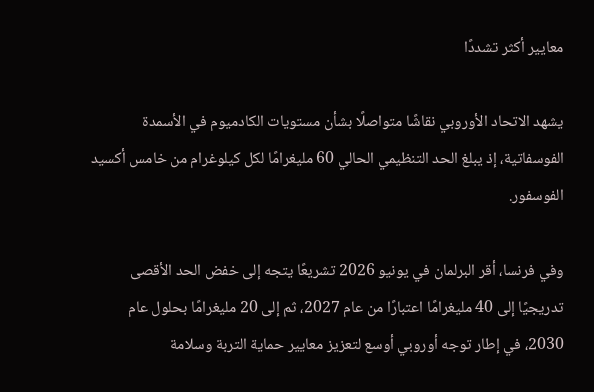معايير أكثر تشددًا

يشهد الاتحاد الأوروبي نقاشًا متواصلًا بشأن مستويات الكادميوم في الأسمدة الفوسفاتية، إذ يبلغ الحد التنظيمي الحالي 60 مليغرامًا لكل كيلوغرام من خامس أكسيد الفوسفور.

وفي فرنسا، أقر البرلمان في يونيو 2026 تشريعًا يتجه إلى خفض الحد الأقصى تدريجيًا إلى 40 مليغرامًا اعتبارًا من عام 2027، ثم إلى 20 مليغرامًا بحلول عام 2030، في إطار توجه أوروبي أوسع لتعزيز معايير حماية التربة وسلامة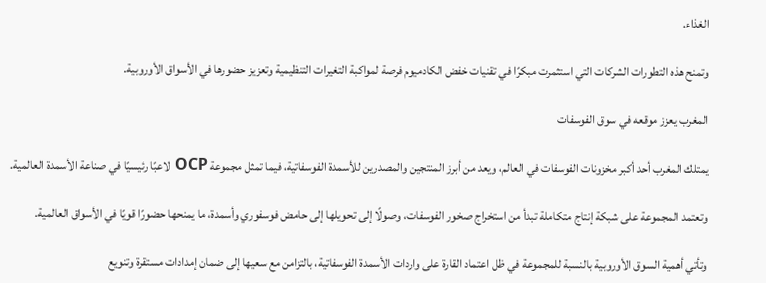الغذاء.

وتمنح هذه التطورات الشركات التي استثمرت مبكرًا في تقنيات خفض الكادميوم فرصة لمواكبة التغيرات التنظيمية وتعزيز حضورها في الأسواق الأوروبية.

المغرب يعزز موقعه في سوق الفوسفات

يمتلك المغرب أحد أكبر مخزونات الفوسفات في العالم، ويعد من أبرز المنتجين والمصدرين للأسمدة الفوسفاتية، فيما تمثل مجموعة OCP لاعبًا رئيسيًا في صناعة الأسمدة العالمية.

وتعتمد المجموعة على شبكة إنتاج متكاملة تبدأ من استخراج صخور الفوسفات، وصولًا إلى تحويلها إلى حامض فوسفوري وأسمدة، ما يمنحها حضورًا قويًا في الأسواق العالمية.

وتأتي أهمية السوق الأوروبية بالنسبة للمجموعة في ظل اعتماد القارة على واردات الأسمدة الفوسفاتية، بالتزامن مع سعيها إلى ضمان إمدادات مستقرة وتنويع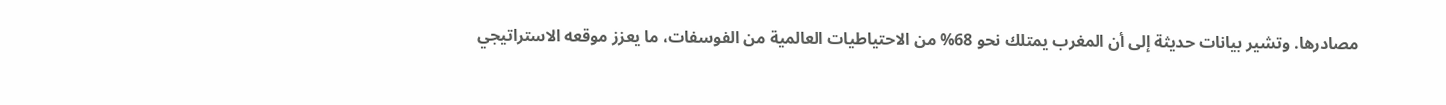مصادرها. وتشير بيانات حديثة إلى أن المغرب يمتلك نحو 68% من الاحتياطيات العالمية من الفوسفات، ما يعزز موقعه الاستراتيجي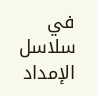في سلاسل الإمداد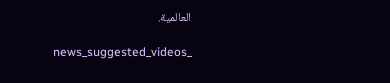العالمية.

news_suggested_videos_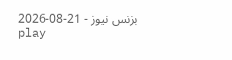بزنس نيوز - 21-08-2026
play